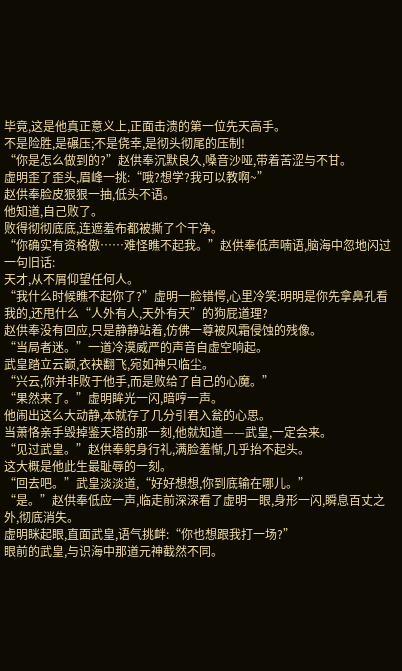毕竟,这是他真正意义上,正面击溃的第一位先天高手。
不是险胜,是碾压;不是侥幸,是彻头彻尾的压制!
“你是怎么做到的?”赵供奉沉默良久,嗓音沙哑,带着苦涩与不甘。
虚明歪了歪头,眉峰一挑:“哦?想学?我可以教啊~”
赵供奉脸皮狠狠一抽,低头不语。
他知道,自己败了。
败得彻彻底底,连遮羞布都被撕了个干净。
“你确实有资格傲……难怪瞧不起我。”赵供奉低声喃语,脑海中忽地闪过一句旧话:
天才,从不屑仰望任何人。
“我什么时候瞧不起你了?”虚明一脸错愕,心里冷笑:明明是你先拿鼻孔看我的,还甩什么“人外有人,天外有天”的狗屁道理?
赵供奉没有回应,只是静静站着,仿佛一尊被风霜侵蚀的残像。
“当局者迷。”一道冷漠威严的声音自虚空响起。
武皇踏立云巅,衣袂翻飞,宛如神只临尘。
“兴云,你并非败于他手,而是败给了自己的心魔。”
“果然来了。”虚明眸光一闪,暗哼一声。
他闹出这么大动静,本就存了几分引君入瓮的心思。
当萧恪亲手毁掉鉴天塔的那一刻,他就知道——武皇,一定会来。
“见过武皇。”赵供奉躬身行礼,满脸羞惭,几乎抬不起头。
这大概是他此生最耻辱的一刻。
“回去吧。”武皇淡淡道,“好好想想,你到底输在哪儿。”
“是。”赵供奉低应一声,临走前深深看了虚明一眼,身形一闪,瞬息百丈之外,彻底消失。
虚明眯起眼,直面武皇,语气挑衅:“你也想跟我打一场?”
眼前的武皇,与识海中那道元神截然不同。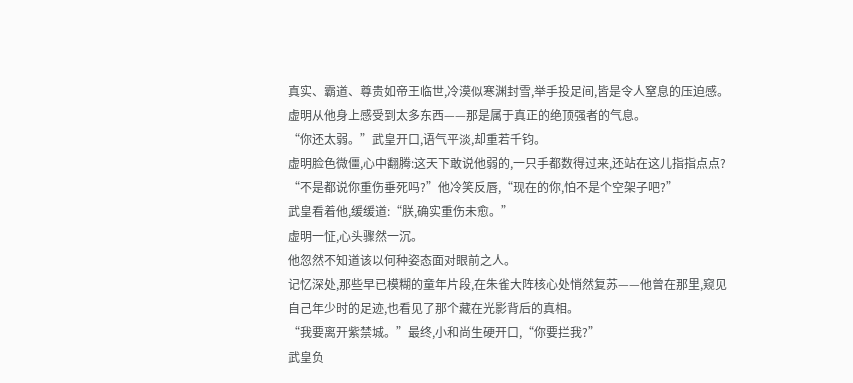真实、霸道、尊贵如帝王临世,冷漠似寒渊封雪,举手投足间,皆是令人窒息的压迫感。
虚明从他身上感受到太多东西——那是属于真正的绝顶强者的气息。
“你还太弱。”武皇开口,语气平淡,却重若千钧。
虚明脸色微僵,心中翻腾:这天下敢说他弱的,一只手都数得过来,还站在这儿指指点点?
“不是都说你重伤垂死吗?”他冷笑反唇,“现在的你,怕不是个空架子吧?”
武皇看着他,缓缓道:“朕,确实重伤未愈。”
虚明一怔,心头骤然一沉。
他忽然不知道该以何种姿态面对眼前之人。
记忆深处,那些早已模糊的童年片段,在朱雀大阵核心处悄然复苏——他曾在那里,窥见自己年少时的足迹,也看见了那个藏在光影背后的真相。
“我要离开紫禁城。”最终,小和尚生硬开口,“你要拦我?”
武皇负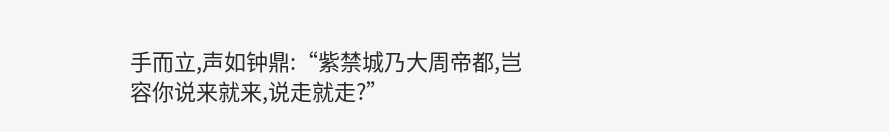手而立,声如钟鼎:“紫禁城乃大周帝都,岂容你说来就来,说走就走?”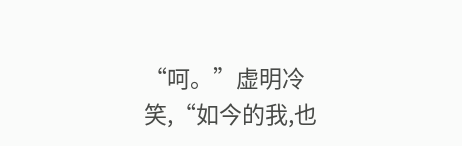“呵。”虚明冷笑,“如今的我,也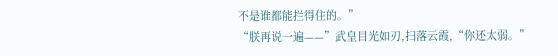不是谁都能拦得住的。”
“朕再说一遍——”武皇目光如刃,扫落云霞,“你还太弱。”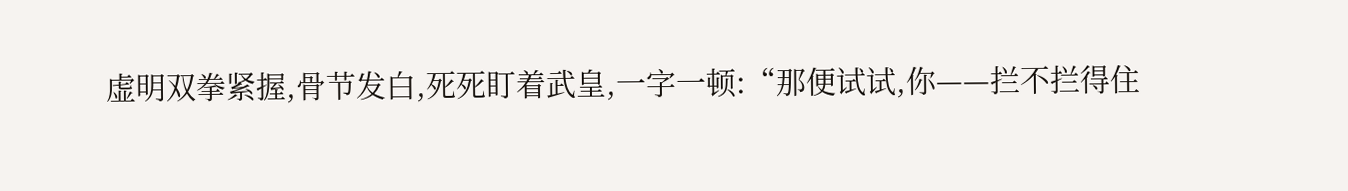虚明双拳紧握,骨节发白,死死盯着武皇,一字一顿:“那便试试,你——拦不拦得住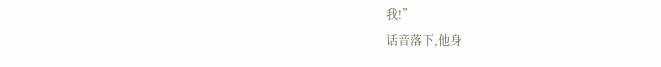我!”
话音落下,他身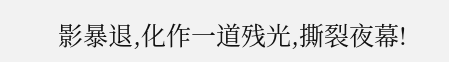影暴退,化作一道残光,撕裂夜幕!